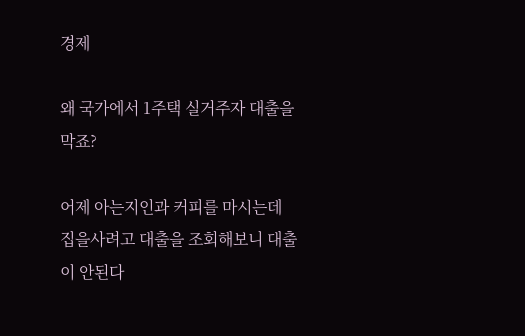경제

왜 국가에서 1주택 실거주자 대출을 막죠?

어제 아는지인과 커피를 마시는데 집을사려고 대출을 조회해보니 대출이 안된다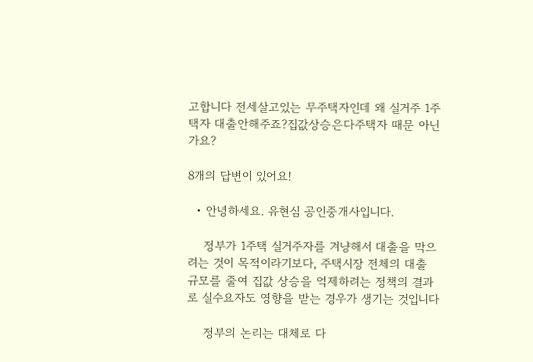고합니다 전세살고있는 무주택자인데 왜 실거주 1주택자 대출안해주죠?집값상승은다주택자 때문 아닌가요?

8개의 답변이 있어요!

  • 안녕하세요. 유현심 공인중개사입니다.

    정부가 1주택 실거주자를 겨냥해서 대출을 막으려는 것이 목적이라기보다, 주택시장 전체의 대출 규모를 줄여 집값 상승을 억제하려는 정책의 결과로 실수요자도 영향을 받는 경우가 생기는 것입니다

    정부의 논리는 대체로 다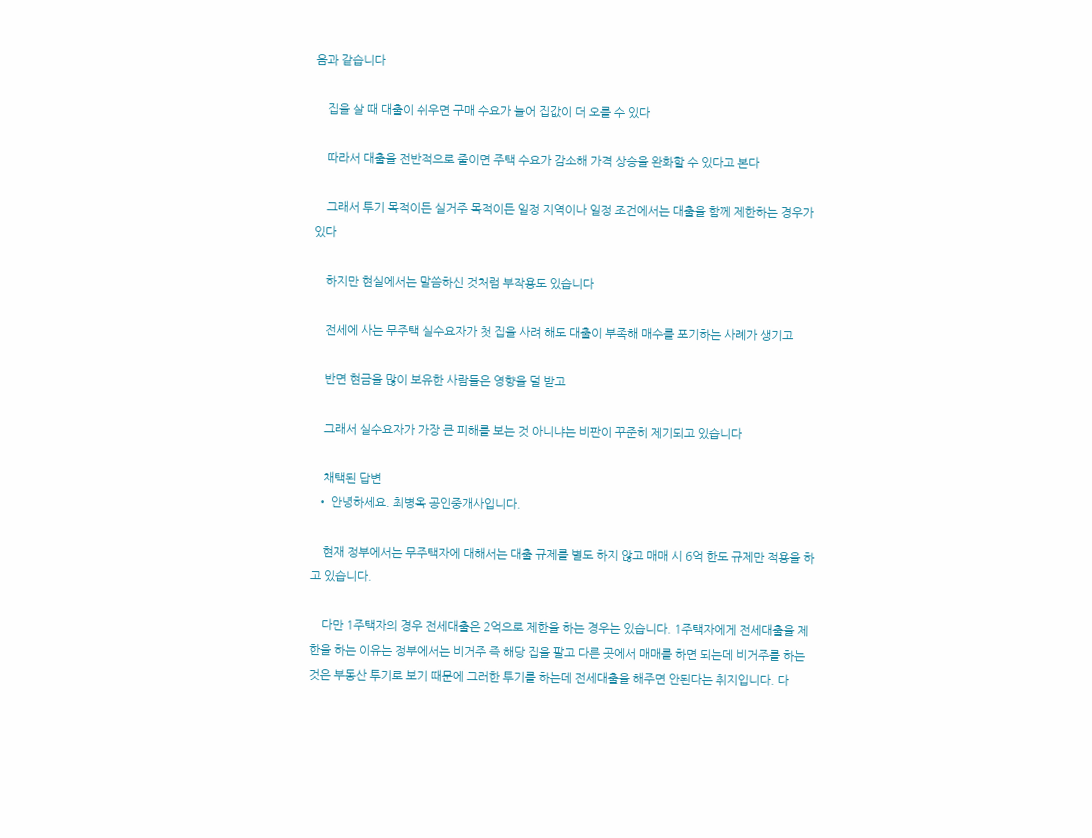음과 같습니다

    집을 살 때 대출이 쉬우면 구매 수요가 늘어 집값이 더 오를 수 있다

    따라서 대출을 전반적으로 줄이면 주택 수요가 감소해 가격 상승을 완화할 수 있다고 본다

    그래서 투기 목적이든 실거주 목적이든 일정 지역이나 일정 조건에서는 대출을 함께 제한하는 경우가 있다

    하지만 현실에서는 말씀하신 것처럼 부작용도 있습니다

    전세에 사는 무주택 실수요자가 첫 집을 사려 해도 대출이 부족해 매수를 포기하는 사례가 생기고

    반면 현금을 많이 보유한 사람들은 영향을 덜 받고

    그래서 실수요자가 가장 큰 피해를 보는 것 아니냐는 비판이 꾸준히 제기되고 있습니다

    채택된 답변
  • 안녕하세요. 최병옥 공인중개사입니다.

    현재 정부에서는 무주택자에 대해서는 대출 규제를 별도 하지 않고 매매 시 6억 한도 규제만 적용을 하고 있습니다.

    다만 1주택자의 경우 전세대출은 2억으로 제한을 하는 경우는 있습니다. 1주택자에게 전세대출을 제한을 하는 이유는 정부에서는 비거주 즉 해당 집을 팔고 다른 곳에서 매매를 하면 되는데 비거주를 하는 것은 부동산 투기로 보기 때문에 그러한 투기를 하는데 전세대출을 해주면 안된다는 취지입니다. 다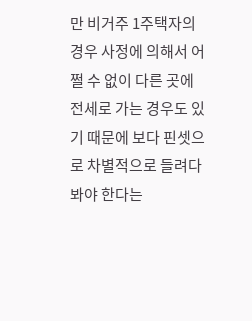만 비거주 1주택자의 경우 사정에 의해서 어쩔 수 없이 다른 곳에 전세로 가는 경우도 있기 때문에 보다 핀셋으로 차별적으로 들려다 봐야 한다는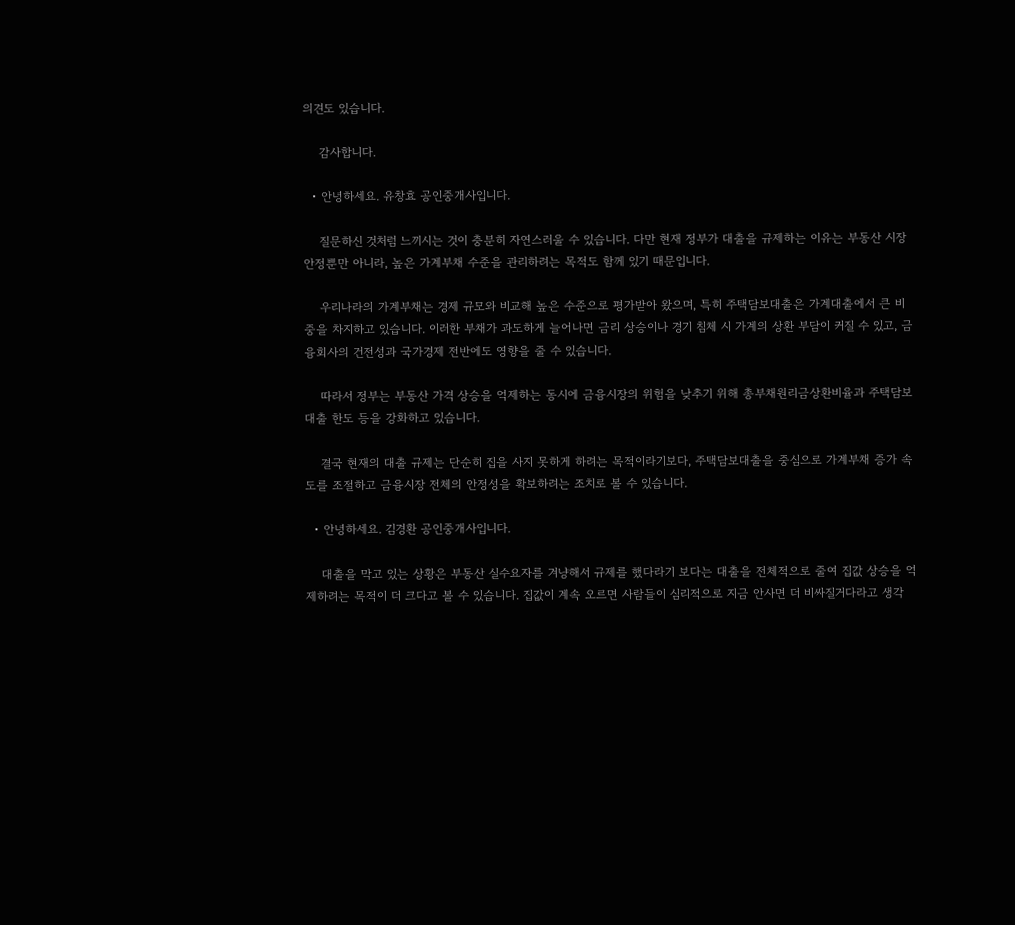의견도 있습니다.

    감사합니다.

  • 안녕하세요. 유창효 공인중개사입니다.

    질문하신 것처럼 느끼시는 것이 충분히 자연스러울 수 있습니다. 다만 현재 정부가 대출을 규제하는 이유는 부동산 시장 안정뿐만 아니라, 높은 가계부채 수준을 관리하려는 목적도 함께 있기 때문입니다.

    우리나라의 가계부채는 경제 규모와 비교해 높은 수준으로 평가받아 왔으며, 특히 주택담보대출은 가계대출에서 큰 비중을 차지하고 있습니다. 이러한 부채가 과도하게 늘어나면 금리 상승이나 경기 침체 시 가계의 상환 부담이 커질 수 있고, 금융회사의 건전성과 국가경제 전반에도 영향을 줄 수 있습니다.

    따라서 정부는 부동산 가격 상승을 억제하는 동시에 금융시장의 위험을 낮추기 위해 총부채원리금상환비율과 주택담보대출 한도 등을 강화하고 있습니다.

    결국 현재의 대출 규제는 단순히 집을 사지 못하게 하려는 목적이라기보다, 주택담보대출을 중심으로 가계부채 증가 속도를 조절하고 금융시장 전체의 안정성을 확보하려는 조치로 볼 수 있습니다.

  • 안녕하세요. 김경환 공인중개사입니다.

    대출을 막고 있는 상황은 부동산 실수요자를 겨냥해서 규제를 했다라기 보다는 대출을 전체적으로 줄여 집값 상승을 억제하려는 목적이 더 크다고 볼 수 있습니다. 집값이 계속 오르면 사람들이 심리적으로 지금 안사면 더 비싸질거다라고 생각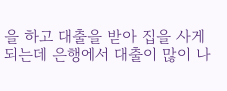을 하고 대출을 받아 집을 사게 되는데 은행에서 대출이 많이 나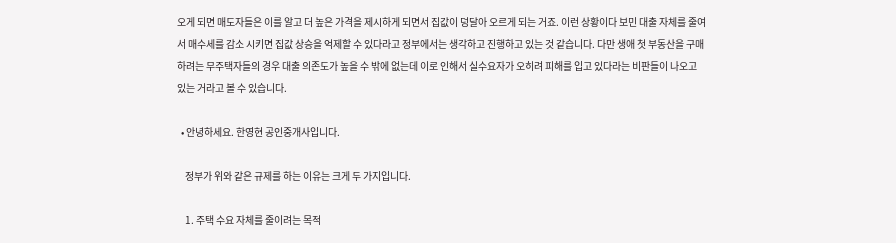오게 되면 매도자들은 이를 알고 더 높은 가격을 제시하게 되면서 집값이 덩달아 오르게 되는 거죠. 이런 상황이다 보민 대출 자체를 줄여서 매수세를 감소 시키면 집값 상승을 억제할 수 있다라고 정부에서는 생각하고 진행하고 있는 것 같습니다. 다만 생애 첫 부동산을 구매하려는 무주택자들의 경우 대출 의존도가 높을 수 밖에 없는데 이로 인해서 실수요자가 오히려 피해를 입고 있다라는 비판들이 나오고 있는 거라고 볼 수 있습니다.

  • 안녕하세요. 한영현 공인중개사입니다.

    정부가 위와 같은 규제를 하는 이유는 크게 두 가지입니다.

    1. 주택 수요 자체를 줄이려는 목적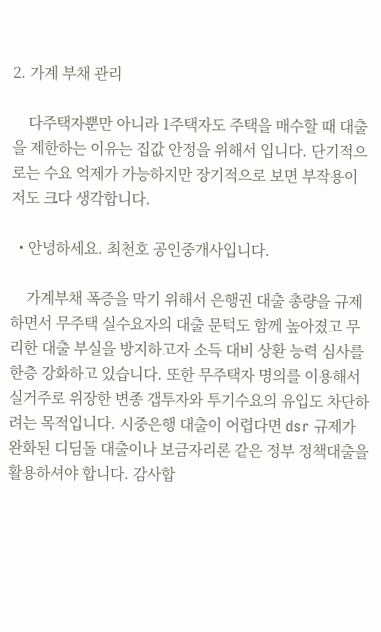2. 가계 부채 관리

    다주택자뿐만 아니라 1주택자도 주택을 매수할 때 대출을 제한하는 이유는 집값 안정을 위해서 입니다. 단기적으로는 수요 억제가 가능하지만 장기적으로 보면 부작용이 저도 크다 생각합니다.

  • 안녕하세요. 최천호 공인중개사입니다.

    가계부채 폭증을 막기 위해서 은행권 대출 총량을 규제하면서 무주택 실수요자의 대출 문턱도 함께 높아졌고 무리한 대출 부실을 방지하고자 소득 대비 상환 능력 심사를 한층 강화하고 있습니다. 또한 무주택자 명의를 이용해서 실거주로 위장한 변종 갭투자와 투기수요의 유입도 차단하려는 목적입니다. 시중은행 대출이 어렵다면 dsr 규제가 완화된 디딤돌 대출이나 보금자리론 같은 정부 정책대출을 활용하셔야 합니다. 감사합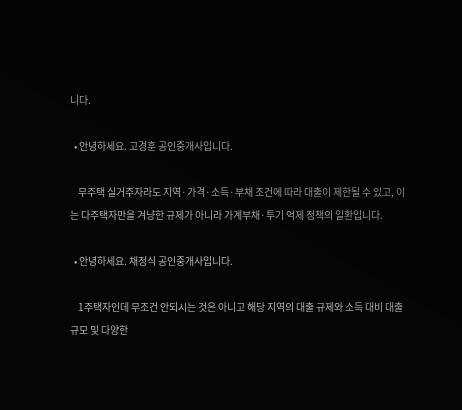니다.

  • 안녕하세요. 고경훈 공인중개사입니다.

    무주택 실거주자라도 지역·가격·소득·부채 조건에 따라 대출이 제한될 수 있고, 이는 다주택자만을 겨냥한 규제가 아니라 가계부채·투기 억제 정책의 일환입니다.

  • 안녕하세요. 채정식 공인중개사입니다.

    1주택자인데 무조건 안되시는 것은 아니고 해당 지역의 대출 규제와 소득 대비 대출 규모 및 다양한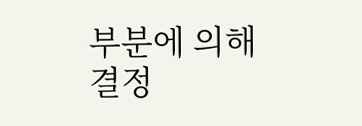부분에 의해 결정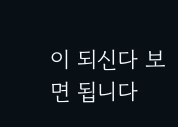이 되신다 보면 됩니다